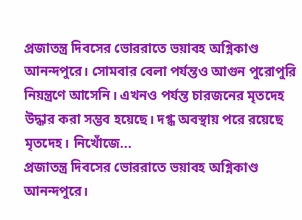প্রজাতন্ত্র দিবসের ভোররাতে ভয়াবহ অগ্নিকাণ্ড আনন্দপুরে। সোমবার বেলা পর্যন্তও আগুন পুরোপুরি নিয়ন্ত্রণে আসেনি। এখনও পর্যন্ত চারজনের মৃতদেহ উদ্ধার করা সম্ভব হয়েছে। দগ্ধ অবস্থায় পরে রয়েছে মৃতদেহ। নিখোঁজে...
প্রজাতন্ত্র দিবসের ভোররাতে ভয়াবহ অগ্নিকাণ্ড আনন্দপুরে।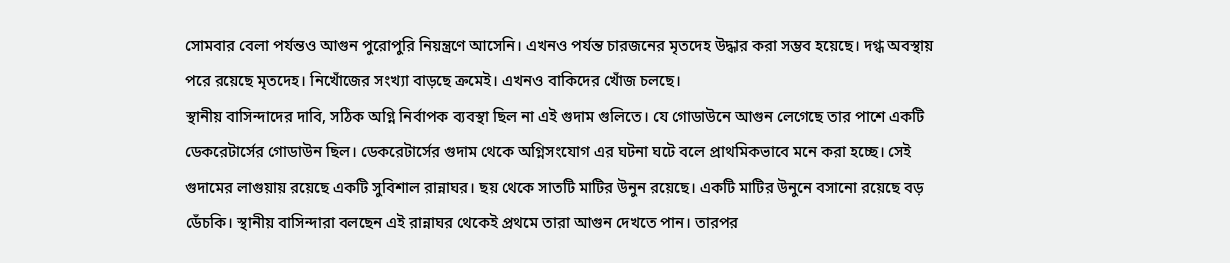সোমবার বেলা পর্যন্তও আগুন পুরোপুরি নিয়ন্ত্রণে আসেনি। এখনও পর্যন্ত চারজনের মৃতদেহ উদ্ধার করা সম্ভব হয়েছে। দগ্ধ অবস্থায় পরে রয়েছে মৃতদেহ। নিখোঁজের সংখ্যা বাড়ছে ক্রমেই। এখনও বাকিদের খোঁজ চলছে।
স্থানীয় বাসিন্দাদের দাবি, সঠিক অগ্নি নির্বাপক ব্যবস্থা ছিল না এই গুদাম গুলিতে। যে গোডাউনে আগুন লেগেছে তার পাশে একটি ডেকরেটার্সের গোডাউন ছিল। ডেকরেটার্সের গুদাম থেকে অগ্নিসংযোগ এর ঘটনা ঘটে বলে প্রাথমিকভাবে মনে করা হচ্ছে। সেই গুদামের লাগুয়ায় রয়েছে একটি সুবিশাল রান্নাঘর। ছয় থেকে সাতটি মাটির উনুন রয়েছে। একটি মাটির উনুনে বসানো রয়েছে বড় ডেঁচকি। স্থানীয় বাসিন্দারা বলছেন এই রান্নাঘর থেকেই প্রথমে তারা আগুন দেখতে পান। তারপর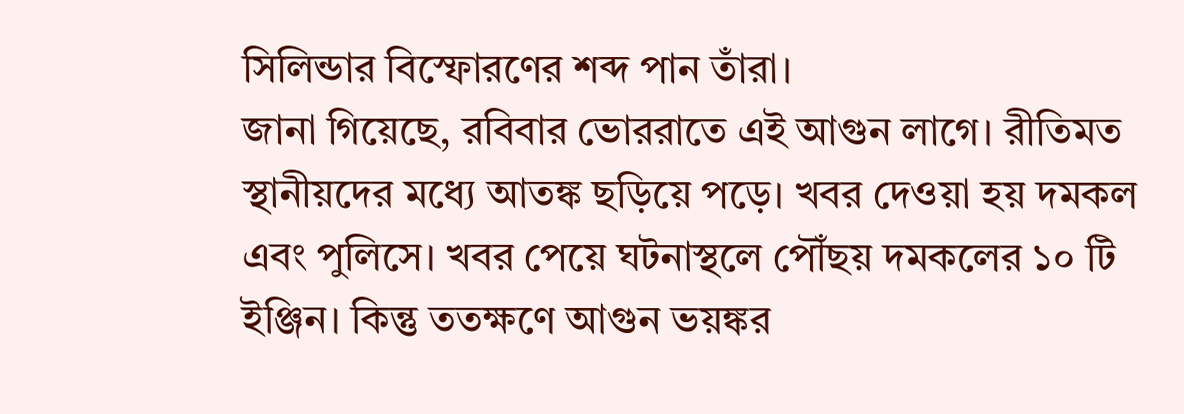সিলিন্ডার বিস্ফোরণের শব্দ পান তাঁরা।
জানা গিয়েছে, রবিবার ভোররাতে এই আগুন লাগে। রীতিমত স্থানীয়দের মধ্যে আতঙ্ক ছড়িয়ে পড়ে। খবর দেওয়া হয় দমকল এবং পুলিসে। খবর পেয়ে ঘটনাস্থলে পৌঁছয় দমকলের ১০ টি ইঞ্জিন। কিন্তু ততক্ষণে আগুন ভয়ঙ্কর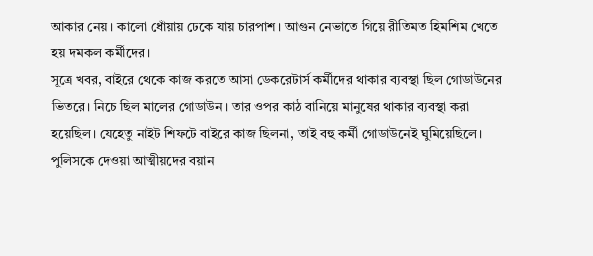আকার নেয়। কালো ধোঁয়ায় ঢেকে যায় চারপাশ। আগুন নেভাতে গিয়ে রীতিমত হিমশিম খেতে হয় দমকল কর্মীদের।
সূত্রে খবর, বাইরে থেকে কাজ করতে আসা ডেকরেটার্স কর্মীদের থাকার ব্যবস্থা ছিল গোডাউনের ভিতরে। নিচে ছিল মালের গোডাউন। তার ওপর কাঠ বানিয়ে মানুষের থাকার ব্যবস্থা করা হয়েছিল। যেহেতু নাইট শিফটে বাইরে কাজ ছিলনা, তাই বহু কর্মী গোডাউনেই ঘুমিয়েছিলে। পুলিসকে দেওয়া আত্মীয়দের বয়ান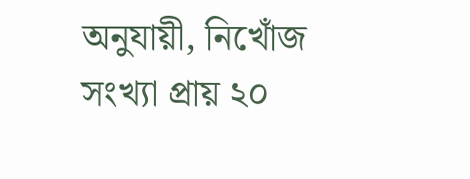অনুযায়ী, নিখোঁজ সংখ্যা প্রায় ২০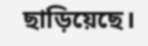ছাড়িয়েছে।